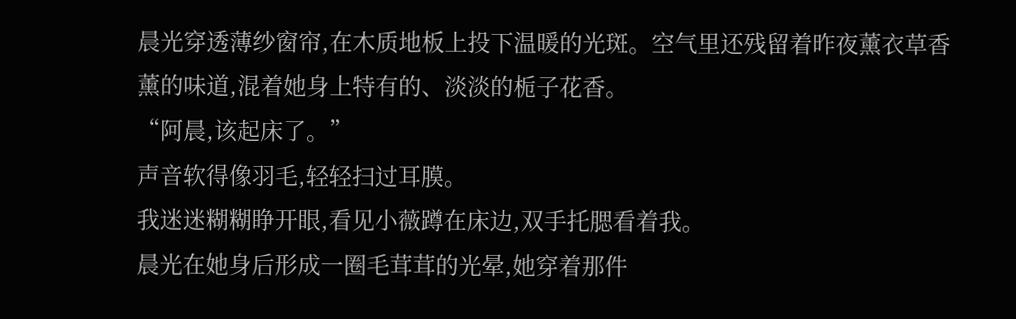晨光穿透薄纱窗帘,在木质地板上投下温暖的光斑。空气里还残留着昨夜薰衣草香薰的味道,混着她身上特有的、淡淡的栀子花香。
“阿晨,该起床了。”
声音软得像羽毛,轻轻扫过耳膜。
我迷迷糊糊睁开眼,看见小薇蹲在床边,双手托腮看着我。
晨光在她身后形成一圈毛茸茸的光晕,她穿着那件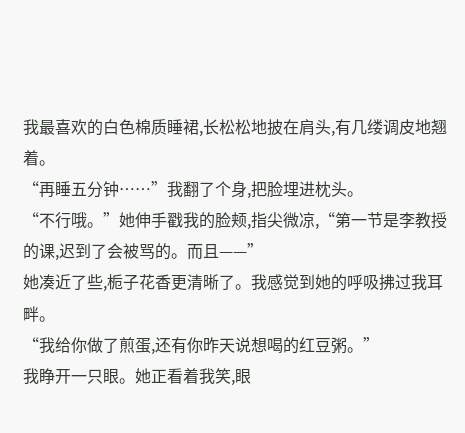我最喜欢的白色棉质睡裙,长松松地披在肩头,有几缕调皮地翘着。
“再睡五分钟……”我翻了个身,把脸埋进枕头。
“不行哦。”她伸手戳我的脸颊,指尖微凉,“第一节是李教授的课,迟到了会被骂的。而且——”
她凑近了些,栀子花香更清晰了。我感觉到她的呼吸拂过我耳畔。
“我给你做了煎蛋,还有你昨天说想喝的红豆粥。”
我睁开一只眼。她正看着我笑,眼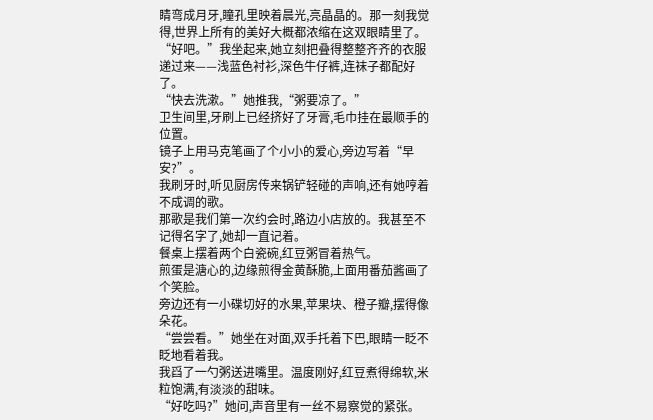睛弯成月牙,瞳孔里映着晨光,亮晶晶的。那一刻我觉得,世界上所有的美好大概都浓缩在这双眼睛里了。
“好吧。”我坐起来,她立刻把叠得整整齐齐的衣服递过来——浅蓝色衬衫,深色牛仔裤,连袜子都配好了。
“快去洗漱。”她推我,“粥要凉了。”
卫生间里,牙刷上已经挤好了牙膏,毛巾挂在最顺手的位置。
镜子上用马克笔画了个小小的爱心,旁边写着“早安?”。
我刷牙时,听见厨房传来锅铲轻碰的声响,还有她哼着不成调的歌。
那歌是我们第一次约会时,路边小店放的。我甚至不记得名字了,她却一直记着。
餐桌上摆着两个白瓷碗,红豆粥冒着热气。
煎蛋是溏心的,边缘煎得金黄酥脆,上面用番茄酱画了个笑脸。
旁边还有一小碟切好的水果,苹果块、橙子瓣,摆得像朵花。
“尝尝看。”她坐在对面,双手托着下巴,眼睛一眨不眨地看着我。
我舀了一勺粥送进嘴里。温度刚好,红豆煮得绵软,米粒饱满,有淡淡的甜味。
“好吃吗?”她问,声音里有一丝不易察觉的紧张。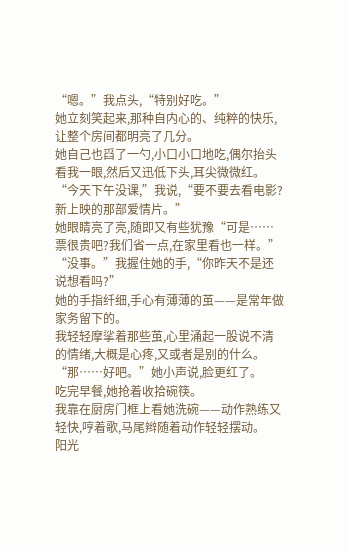“嗯。”我点头,“特别好吃。”
她立刻笑起来,那种自内心的、纯粹的快乐,让整个房间都明亮了几分。
她自己也舀了一勺,小口小口地吃,偶尔抬头看我一眼,然后又迅低下头,耳尖微微红。
“今天下午没课,”我说,“要不要去看电影?新上映的那部爱情片。”
她眼睛亮了亮,随即又有些犹豫“可是……票很贵吧?我们省一点,在家里看也一样。”
“没事。”我握住她的手,“你昨天不是还说想看吗?”
她的手指纤细,手心有薄薄的茧——是常年做家务留下的。
我轻轻摩挲着那些茧,心里涌起一股说不清的情绪,大概是心疼,又或者是别的什么。
“那……好吧。”她小声说,脸更红了。
吃完早餐,她抢着收拾碗筷。
我靠在厨房门框上看她洗碗——动作熟练又轻快,哼着歌,马尾辫随着动作轻轻摆动。
阳光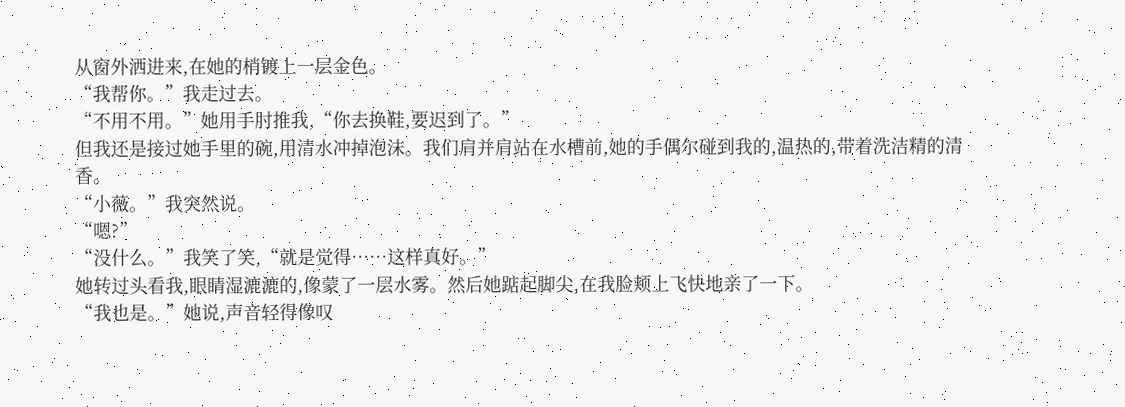从窗外洒进来,在她的梢镀上一层金色。
“我帮你。”我走过去。
“不用不用。”她用手肘推我,“你去换鞋,要迟到了。”
但我还是接过她手里的碗,用清水冲掉泡沫。我们肩并肩站在水槽前,她的手偶尔碰到我的,温热的,带着洗洁精的清香。
“小薇。”我突然说。
“嗯?”
“没什么。”我笑了笑,“就是觉得……这样真好。”
她转过头看我,眼睛湿漉漉的,像蒙了一层水雾。然后她踮起脚尖,在我脸颊上飞快地亲了一下。
“我也是。”她说,声音轻得像叹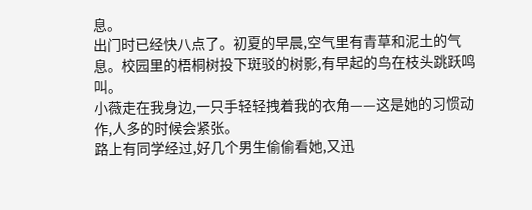息。
出门时已经快八点了。初夏的早晨,空气里有青草和泥土的气息。校园里的梧桐树投下斑驳的树影,有早起的鸟在枝头跳跃鸣叫。
小薇走在我身边,一只手轻轻拽着我的衣角——这是她的习惯动作,人多的时候会紧张。
路上有同学经过,好几个男生偷偷看她,又迅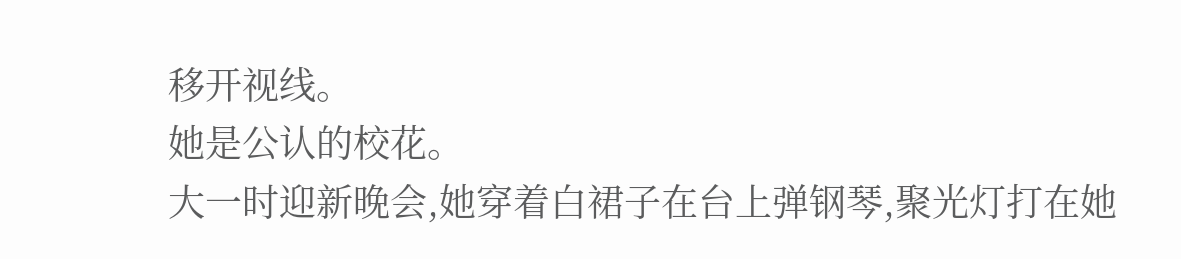移开视线。
她是公认的校花。
大一时迎新晚会,她穿着白裙子在台上弹钢琴,聚光灯打在她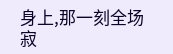身上,那一刻全场寂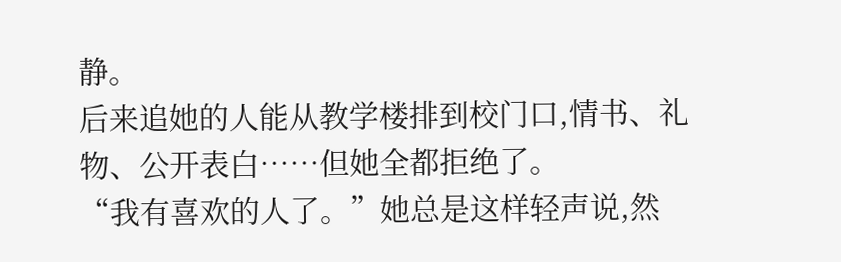静。
后来追她的人能从教学楼排到校门口,情书、礼物、公开表白……但她全都拒绝了。
“我有喜欢的人了。”她总是这样轻声说,然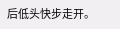后低头快步走开。